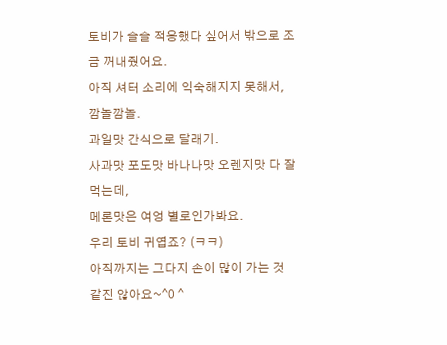토비가 슬슬 적응했다 싶어서 밖으로 조금 꺼내줬어요.
아직 셔터 소리에 익숙해지지 못해서, 깜놀깜놀.
과일맛 간식으로 달래기.
사과맛 포도맛 바나나맛 오렌지맛 다 잘 먹는데,
메론맛은 여엉 별로인가봐요.
우리 토비 귀엽죠? (ㅋㅋ)
아직까지는 그다지 손이 많이 가는 것 같진 않아요~^0 ^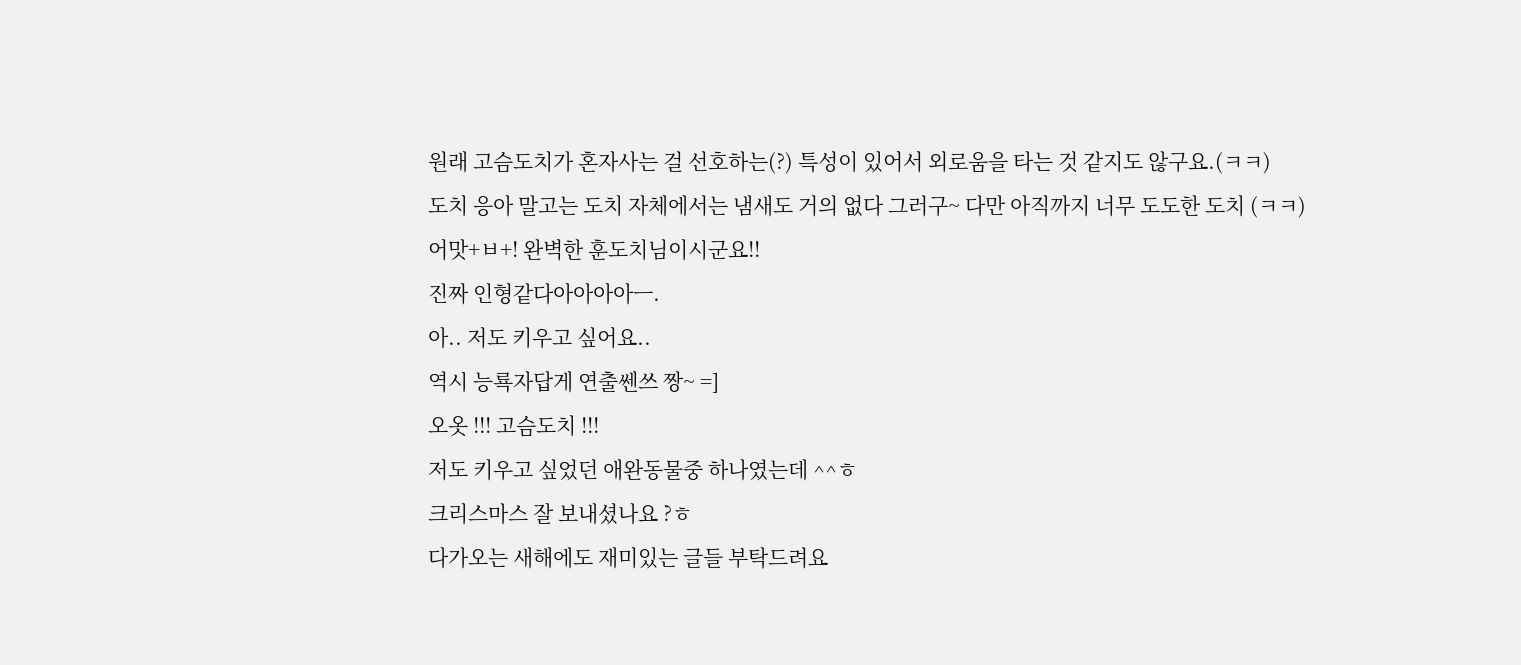원래 고슴도치가 혼자사는 걸 선호하는(?) 특성이 있어서 외로움을 타는 것 같지도 않구요.(ㅋㅋ)
도치 응아 말고는 도치 자체에서는 냄새도 거의 없다 그러구~ 다만 아직까지 너무 도도한 도치 (ㅋㅋ)
어맛+ㅂ+! 완벽한 훈도치님이시군요!!
진짜 인형같다아아아아ㅡ.
아.. 저도 키우고 싶어요..
역시 능룍자답게 연출쎈쓰 짱~ =]
오옷 !!! 고슴도치 !!!
저도 키우고 싶었던 애완동물중 하나였는데 ^^ㅎ
크리스마스 잘 보내셨나요 ?ㅎ
다가오는 새해에도 재미있는 글들 부탁드려요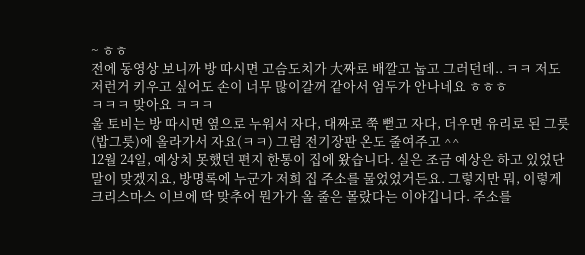~ ㅎㅎ
전에 동영상 보니까 방 따시면 고슴도치가 大짜로 배깔고 눕고 그러던데.. ㅋㅋ 저도 저런거 키우고 싶어도 손이 너무 많이갈꺼 같아서 엄두가 안나네요 ㅎㅎㅎ
ㅋㅋㅋ 맞아요 ㅋㅋㅋ
울 토비는 방 따시면 옆으로 누워서 자다, 대짜로 쭉 뻗고 자다, 더우면 유리로 된 그릇(밥그릇)에 올라가서 자요(ㅋㅋ) 그럼 전기장판 온도 줄여주고 ^^
12월 24일, 예상치 못했던 편지 한통이 집에 왔습니다. 실은 조금 예상은 하고 있었단 말이 맞겠지요, 방명록에 누군가 저희 집 주소를 물었었거든요. 그렇지만 뭐, 이렇게 크리스마스 이브에 딱 맞추어 뭔가가 올 줄은 몰랐다는 이야깁니다. 주소를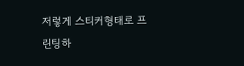저렇게 스티커형태로 프린팅하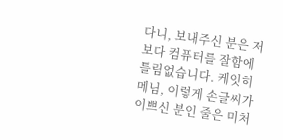다니, 보내주신 분은 저보다 컴퓨터를 잘함에 틀림없습니다. 케잇히메님, 이렇게 손글씨가 이쁘신 분인 줄은 미처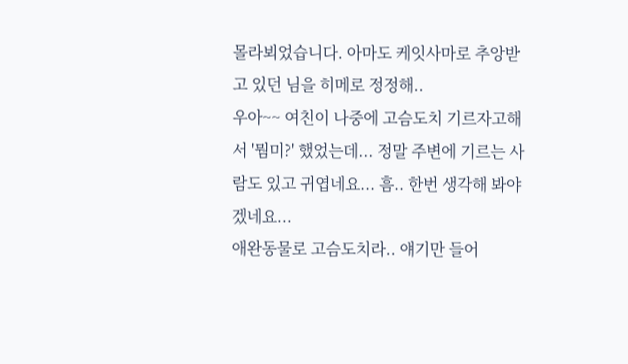몰라뵈었습니다. 아마도 케잇사마로 추앙받고 있던 님을 히메로 정정해..
우아~~ 여친이 나중에 고슴도치 기르자고해서 '뭠미?' 했었는데... 정말 주변에 기르는 사람도 있고 귀엽네요... 흠.. 한번 생각해 봐야겠네요...
애완동물로 고슴도치라.. 얘기만 들어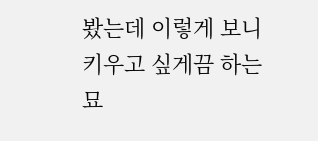봤는데 이렇게 보니 키우고 싶게끔 하는 묘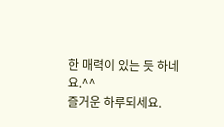한 매력이 있는 듯 하네요.^^
즐거운 하루되세요.